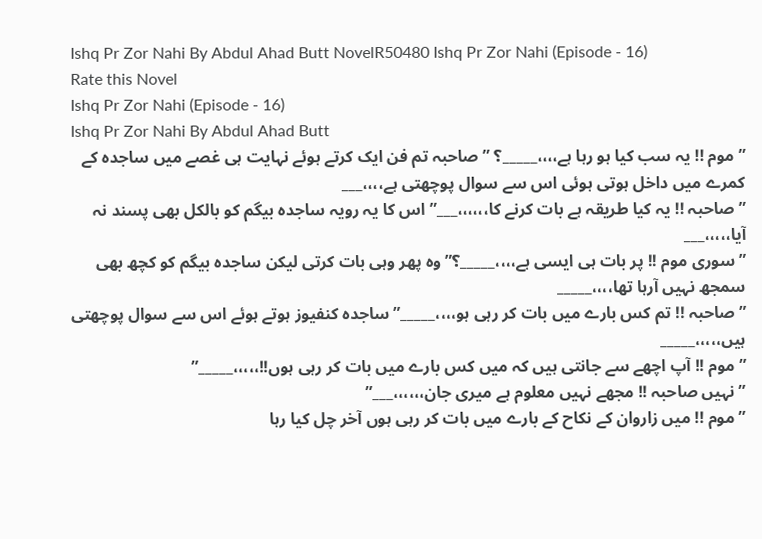Ishq Pr Zor Nahi By Abdul Ahad Butt NovelR50480 Ishq Pr Zor Nahi (Episode - 16)
Rate this Novel
Ishq Pr Zor Nahi (Episode - 16)
Ishq Pr Zor Nahi By Abdul Ahad Butt
” موم !! یہ سب کیا ہو رہا ہے،،،،_____؟ ” صاحبہ تم فن ایک کرتے ہوئے نہایت ہی غصے میں ساجدہ کے کمرے میں داخل ہوتی ہوئی اس سے سوال پوچھتی ہے،،،،___
” صاحبہ !! یہ کیا طریقہ ہے بات کرنے کا،،،،،،___” اس کا یہ رویہ ساجدہ بیگم کو بالکل بھی پسند نہ آیا،،،،،___
” سوری موم !! پر بات ہی ایسی ہے،،،،_____؟” وہ پھر وہی بات کرتی لیکن ساجدہ بیگم کو کچھ بھی سمجھ نہیں آرہا تھا،،،،_____
” صاحبہ !! تم کس بارے میں بات کر رہی ہو،،،،_____” ساجدہ کنفیوز ہوتے ہوئے اس سے سوال پوچھتی ہیں،،،،،_____
” موم !! آپ اچھے سے جانتی ہیں کہ میں کس بارے میں بات کر رہی ہوں!!،،،،،_____”
” نہیں صاحبہ !! مجھے نہیں معلوم ہے میری جان،،،،،،___”
” موم !! میں زاروان کے نکاح کے بارے میں بات کر رہی ہوں آخر چل کیا رہا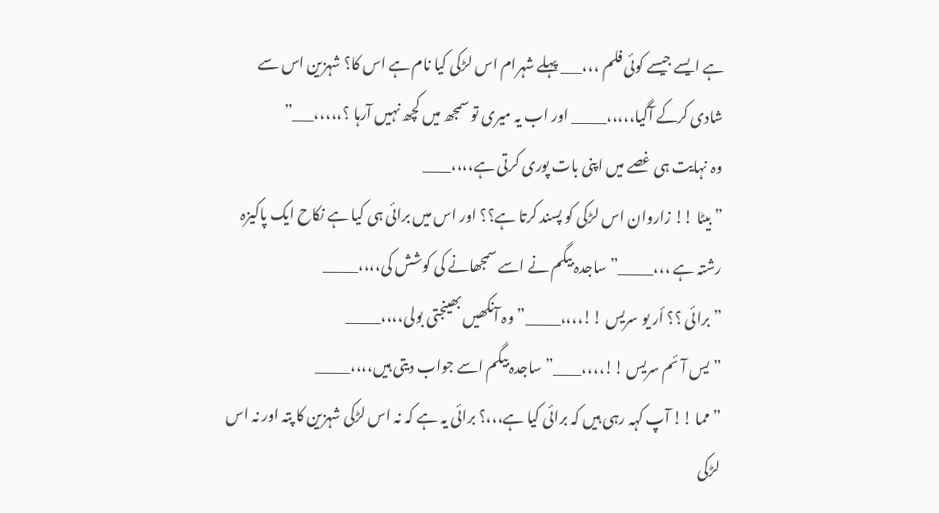ہے ایسے جیسے کوئی فلم ،،،___ پہلے شہرام اس لڑکی کیا نام ہے اس کا؟ شہزین اس سے شادی کرکے آگیا،،،،،_____ اور اب یہ میری تو سمجھ میں کچھ نہیں آرہا ؟،،،،،___”
وہ نہایت ہی غصے میں اپنی بات پوری کرتی ہے،،،،____
” بیٹا !! زاروان اس لڑکی کو پسند کرتا ہے؟؟ اور اس میں برائی ہی کیا ہے نکاح ایک پاکیزہ رشتہ ہے ،،،_____” ساجدہ بیگم نے اسے سمجھانے کی کوشش کی،،،،_____
” برائی ؟؟ أر یو سریس !!،،،،_____” وہ آنکھیں بھینجتی بولی،،،،_____
” یس آئم سریس !!،،،،____” ساجدہ بیگم اسے جواب دیتی ہیں،،،،_____
” مما !! آپ کہہ رہی ہیں کہ برائی کیا ہے،،،؟ برائی یہ ہے کہ نہ اس لڑکی شہزین کا پتہ اور نہ اس لڑکی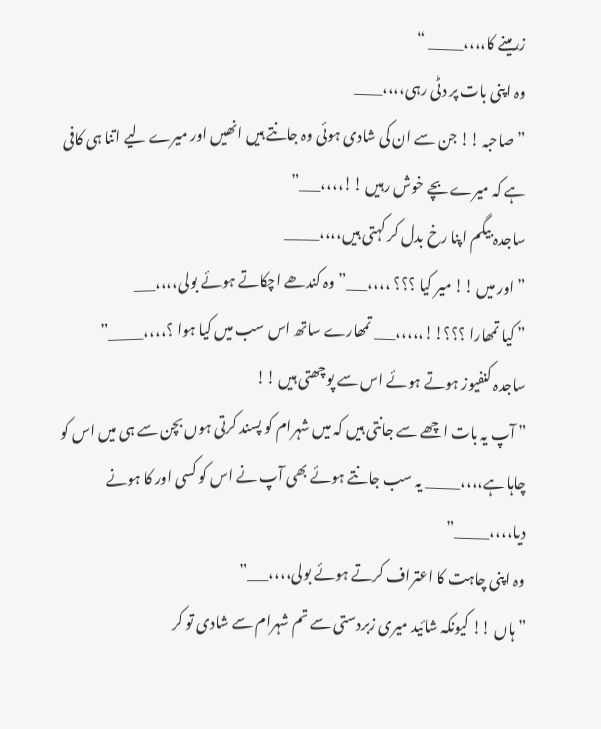زرمینے کا،،،،_____ “
وہ اپنی بات پر دٹی رہی،،،،____
” صاحبہ !! جن سے ان کی شادی ہوئی وہ جانتے ہیں انھیں اور میرے لیے اتنا ہی کافی ہے کہ میرے بچے خوش رہیں !!،،،،___”
ساجدہ بیگم اپنا رخ بدل کر کہتی ہیں،،،،_____
” اور میں !! میر کیا ؟؟؟ ،،،،___” وہ کندھے اچکاتے ہوئے بولی،،،،___
” کیا تمھارا ؟؟؟!!،،،،،___ تمھارے ساتھ اس سب میں کیا ہوا ؟،،،،_____”
ساجدہ کنفیوز ہوتے ہوئے اس سے پوچھتی ہیں !!
” آپ یہ بات اچھے سے جانتی ہیں کہ میں شہرام کو پسند کرتی ہوں بچن سے ہی میں اس کو چاہا ہے،،،،_____ یہ سب جانتے ہوئے بھی آپ نے اس کو کسی اور کا ہونے دیا،،،،_____”
وہ اپنی چاہت کا اعتراف کرتے ہوئے بولی،،،،___”
” ہاں !! کیونکہ شائید میری زبردستی سے تم شہرام سے شادی تو کر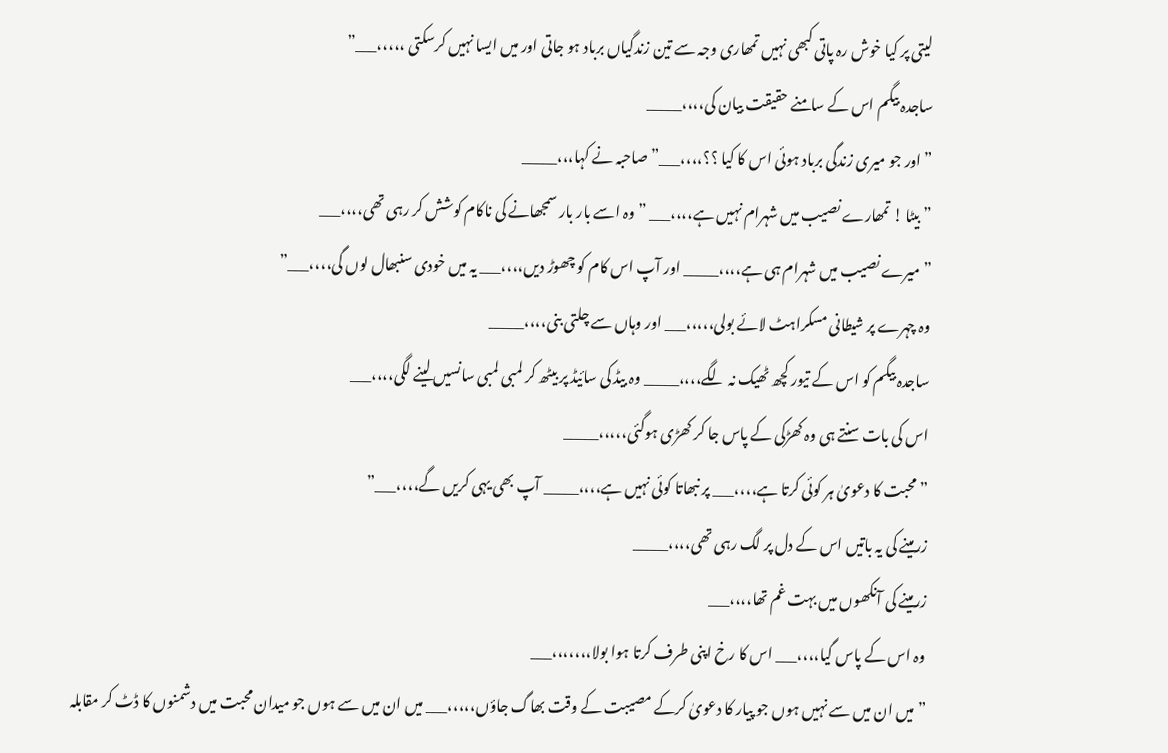لیتی پر کیا خوش رہ پاتی کبھی نہیں تمھاری وجہ سے تین زندگیاں برباد ہو جاتی اور میں ایسا نہیں کرسکتی ،،،،،___”
ساجدہ بیگم اس کے سامنے حقیقت بیان کی،،،،_____
” اور جو میری زندگی برباد ہوئی اس کا کیا ؟؟،،،،___” صاحبہ نے کہا،،،_____
” بیٹا ! تمھارے نصیب میں شہرام نہیں ہے،،،،___ ” وہ اسے بار بار سمجھانے کی ناکام کوشش کر رہی تھی،،،،___
” میرے نصیب میں شہرام ہی ہے،،،،_____ اور آپ اس کام کو چھوڑ دیں،،،،___ یہ میں خودی سنبھال لوں گی،،،،___”
وہ چہرے پر شیطانی مسکراہٹ لائے بولی،،،،،___ اور وہاں سے چلتی بنی،،،،_____
ساجدہ بیگم کو اس کے تیور کچھ ٹھیک نہ لگے،،،،_____ وہ بیڈ کی سائیڈ پر بیٹھ کر لمبی لمبی سانسیں لینے لگی،،،،___
اس کی بات سنتے ہی وہ کھڑکی کے پاس جا کر کھڑی ہوگئی،،،،،_____
” محبت کا دعویٰ ہر کوئی کرتا ہے،،،،___ پر نبھاتا کوئی نہیں ہے،،،،_____ آپ بھی یہی کریں گے،،،،___”
زرمینے کی یہ باتیں اس کے دل پر لگ رہی تھی،،،،_____
زرمینے کی آنکھوں میں بہت غم تھا،،،،___
وہ اس کے پاس گیا،،،،___ اس کا رخ اپنی طرف کرتا ہوا بولا،،،،،،،___
” میں ان میں سے نہیں ہوں جو پیار کا دعویٰ کرکے مصیبت کے وقت بھاگ جاؤں،،،،،___ میں ان میں سے ہوں جو میدان محبت میں دشمنوں کا ڈٹ کر مقابلہ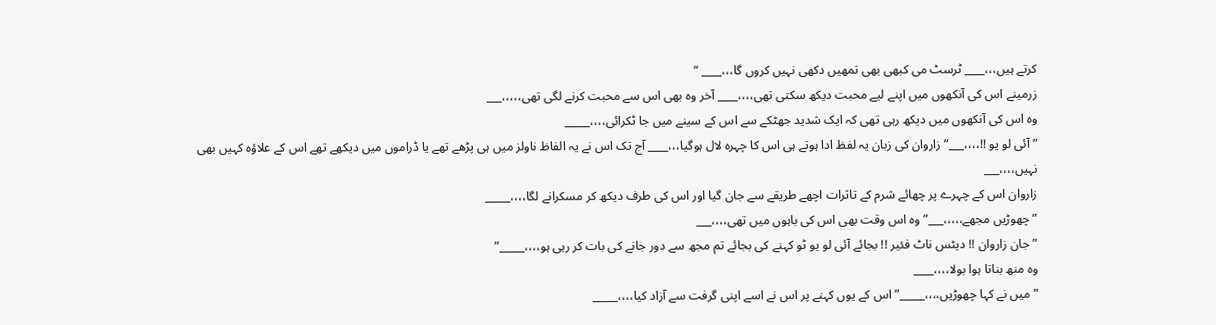کرتے ہیں،،،____ ٹرسٹ می کبھی بھی تمھیں دکھی نہیں کروں گا،،،____ “
زرمینے اس کی آنکھوں میں اپنے لیے محبت دیکھ سکتی تھی،،،،____ آخر وہ بھی اس سے محبت کرنے لگی تھی،،،،،___
وہ اس کی آنکھوں میں دیکھ رہی تھی کہ ایک شدید جھٹکے سے اس کے سینے میں جا ٹکرائی،،،،_____
” آئی لو یو !!،،،،___” زاروان کی زبان یہ لفظ ادا ہوتے ہی اس کا چہرہ لال ہوگیا،،،____ آج تک اس نے یہ الفاظ ناولز میں ہی پڑھے تھے یا ڈراموں میں دیکھے تھے اس کے علاؤہ کہیں بھی نہیں،،،،___
زاروان اس کے چہرے پر چھائے شرم کے تاثرات اچھے طریقے سے جان گیا اور اس کی طرف دیکھ کر مسکرانے لگا،،،،_____
” چھوڑیں مجھے،،،،،___” وہ اس وقت بھی اس کی باہوں میں تھی،،،،___
” جان زاروان !! دیٹس ناٹ فئیر !! بجائے آئی لو یو ٹو کہنے کی بجائے تم مجھ سے دور جانے کی بات کر رہی ہو،،،،_____”
وہ منھ بناتا ہوا بولا،،،،____
” میں نے کہا چھوڑیں،،،،_____” اس کے یوں کہنے پر اس نے اسے اپنی گرفت سے آزاد کیا،،،،_____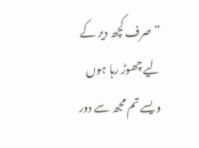” صرف کچھ دیر کے لیے چھوڑ رہا ہوں ویسے تم مجھ سے دور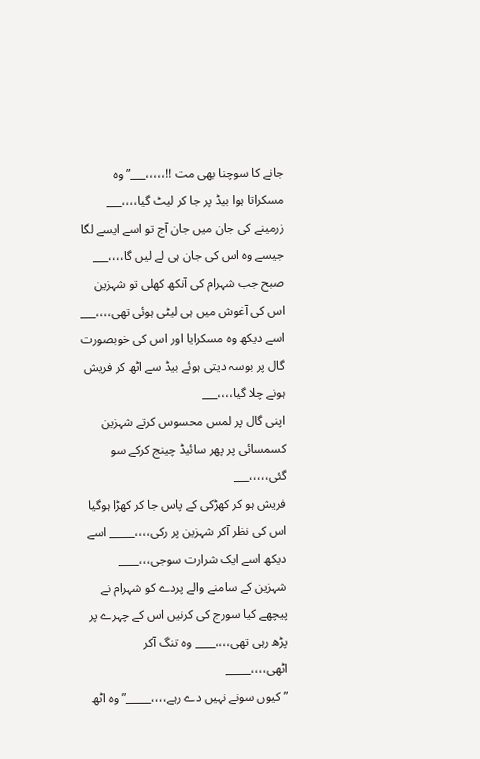جانے کا سوچنا بھی مت !!،،،،،___” وہ مسکراتا ہوا بیڈ پر جا کر لیٹ گیا،،،،___
زرمینے کی جان میں جان آج تو اسے ایسے لگا جیسے وہ اس کی جان ہی لے لیں گا،،،،___
صبح جب شہرام کی آنکھ کھلی تو شہزین اس کی آغوش میں ہی لیٹی ہوئی تھی،،،،___ اسے دیکھ وہ مسکرایا اور اس کی خوبصورت گال پر بوسہ دیتی ہوئے بیڈ سے اٹھ کر فریش ہونے چلا گیا،،،،___
اپنی گال پر لمس محسوس کرتے شہزین کسمسائی پر پھر سائیڈ چینج کرکے سو گئی،،،،،___
فریش ہو کر کھڑکی کے پاس جا کر کھڑا ہوگیا اس کی نظر آکر شہزین پر رکی،،،،_____ اسے دیکھ اسے ایک شرارت سوجی،،،____
شہزین کے سامنے والے پردے کو شہرام نے پیچھے کیا سورج کی کرنیں اس کے چہرے پر پڑھ رہی تھی،،،،____ وہ تنگ آکر اٹھی،،،،_____
” کیوں سونے نہیں دے رہے،،،،_____” وہ اٹھ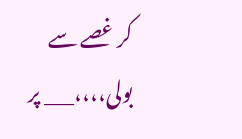کر غصے سے بولی،،،،___ پر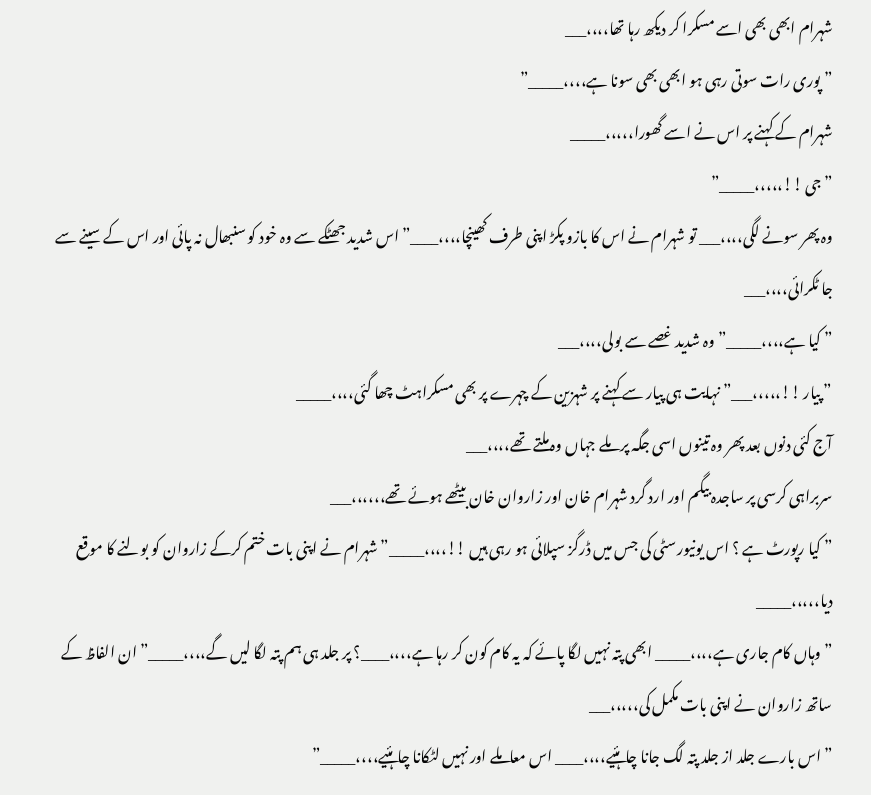شہرام ابھی بھی اسے مسکرا کر دیکھ رہا تھا،،،،___
” پوری رات سوتی رہی ہو ابھی بھی سونا ہے،،،،_____”
شہرام کے کہنے پر اس نے اسے گھورا،،،،،_____
” جی !!،،،،،_____”
وہ پھر سونے لگی،،،،___ تو شہرام نے اس کا بازو پکڑ اپنی طرف کھینچا،،،،____” اس شدید جھٹکے سے وہ خود کو سنبھال نہ پائی اور اس کے سینے سے جا ٹکرائی،،،،___
” کیا ہے،،،،_____” وہ شدید غصے سے بولی،،،،___
” پیار !!،،،،،___” نہایت ہی پیار سے کہنے پر شہزین کے چہرے پر بھی مسکراہٹ چھا گئی،،،،_____
آج کئی دنوں بعد پھر وہ تینوں اسی جگہ پر ملے جہاں وہ ملتے تھے،،،،___
سربراہی کرسی پر ساجدہ بیگم اور ارد گرد شہرام خان اور زاروان خان بیٹھے ہوئے تھے،،،،،،___
” کیا رپورٹ ہے ؟ اس یونیورسٹی کی جس میں ڈرگز سپلائی ہو رہی ہیں !!،،،،_____” شہرام نے اپنی بات ختم کرکے زاروان کو بولنے کا موقع دیا،،،،،_____
” وہاں کام جاری ہے،،،،_____ ابھی پتہ نہیں لگا پائے کہ یہ کام کون کر رہا ہے،،،،____؟ پر جلد ہی ہم پتہ لگا لیں گے،،،،_____” ان الفاظ کے ساتھ زاروان نے اپنی بات مکمل کی،،،،،___
” اس بارے جلد از جلد پتہ لگ جانا چاہئیے،،،،____ اس معاملے اور نہیں لٹکانا چاہئیے،،،،_____”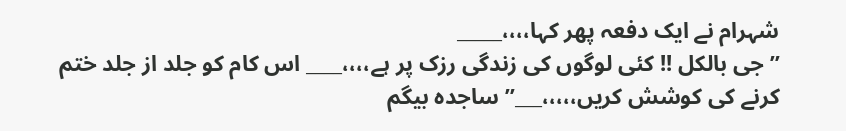شہرام نے ایک دفعہ پھر کہا،،،،_____
” جی بالکل !! کئی لوگوں کی زندگی رزک پر ہے،،،،____ اس کام کو جلد از جلد ختم کرنے کی کوشش کریں،،،،،___” ساجدہ بیگم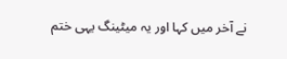نے آخر میں کہا اور یہ میٹینگ یہی ختم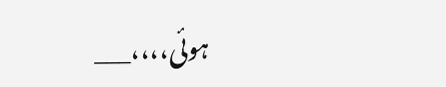ہوئی،،،،___